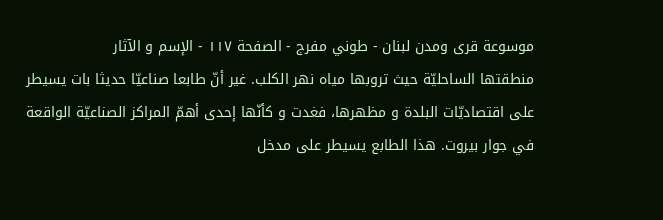موسوعة قرى ومدن لبنان - طوني مفرج - الصفحة ١١٧ - الإسم و الآثار
منطقتها الساحليّة حيث تروبها مياه نهر الكلب. غير أنّ طابعا صناعيّا حديثا بات يسيطر على اقتصاديّات البلدة و مظهرها، فغدت و كأنّها إحدى أهمّ المراكز الصناعيّة الواقعة في جوار بيروت. هذا الطابع يسيطر على مدخل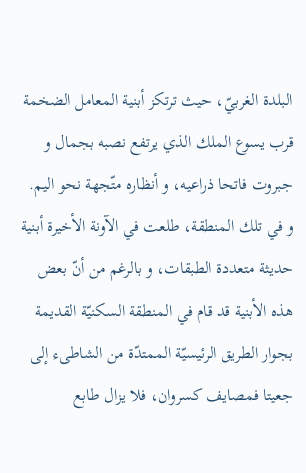البلدة الغربيّ، حيث ترتكز أبنية المعامل الضخمة قرب يسوع الملك الذي يرتفع نصبه بجمال و جبروت فاتحا ذراعيه، و أنظاره متّجهة نحو اليم. و في تلك المنطقة، طلعت في الآونة الأخيرة أبنية حديثة متعددة الطبقات، و بالرغم من أنّ بعض هذه الأبنية قد قام في المنطقة السكنيّة القديمة بجوار الطريق الرئيسيّة الممتدّة من الشاطىء إلى جعيتا فمصايف كسروان، فلا يزال طابع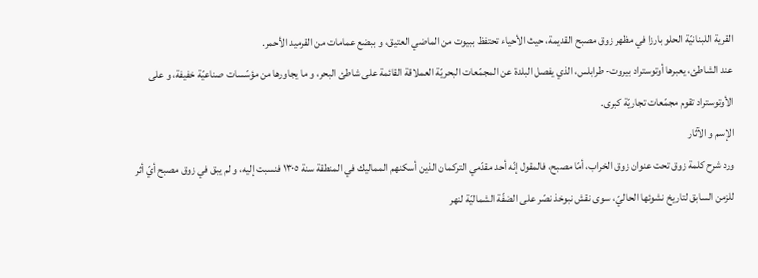القرية اللبنانيّة الحلو بارزا في مظهر زوق مصبح القديمة، حيث الأحياء تحتفظ ببيوت من الماضي العتيق، و ببضع عمامات من القرميد الأحمر.
عند الشاطئ، يعبرها أوتوستراد بيروت- طرابلس، الذي يفصل البلدة عن المجمّعات البحريّة العملاقة القائمة على شاطئ البحر، و ما يجاورها من مؤسّسات صناعيّة خفيفة، و على الأوتوستراد تقوم مجمّعات تجاريّة كبرى.
الإسم و الآثار
ورد شرح كلمة زوق تحت عنوان زوق الخراب، أمّا مصبح، فالمقول إنّه أحد مقدّمي التركمان الذين أسكنهم المماليك في المنطقة سنة ١٣٠٥ فنسبت إليه، و لم يبق في زوق مصبح أيّ أثر للزمن السابق لتاريخ نشوئها الحاليّ، سوى نقش نبوخذ نصّر على الضفّة الشماليّة لنهر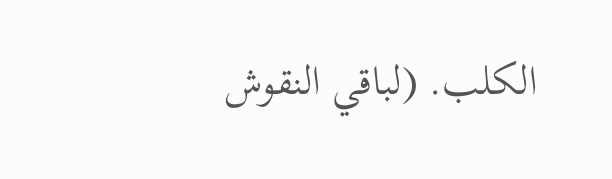الكلب. (لباقي النقوش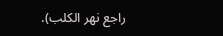راجع نهر الكلب).